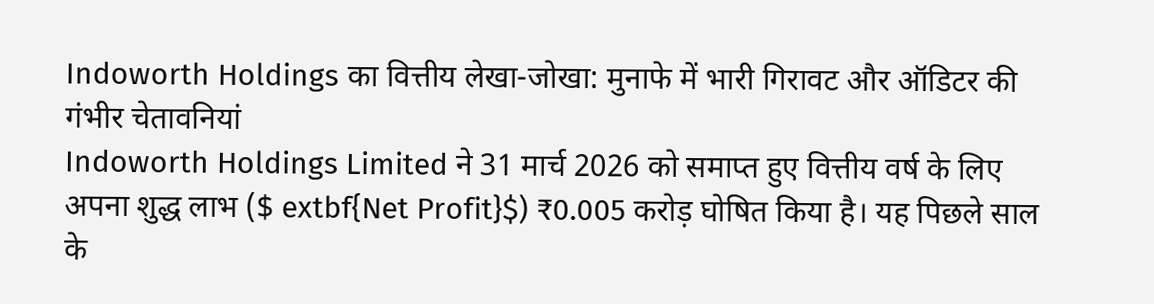Indoworth Holdings का वित्तीय लेखा-जोखा: मुनाफे में भारी गिरावट और ऑडिटर की गंभीर चेतावनियां
Indoworth Holdings Limited ने 31 मार्च 2026 को समाप्त हुए वित्तीय वर्ष के लिए अपना शुद्ध लाभ ($ extbf{Net Profit}$) ₹0.005 करोड़ घोषित किया है। यह पिछले साल के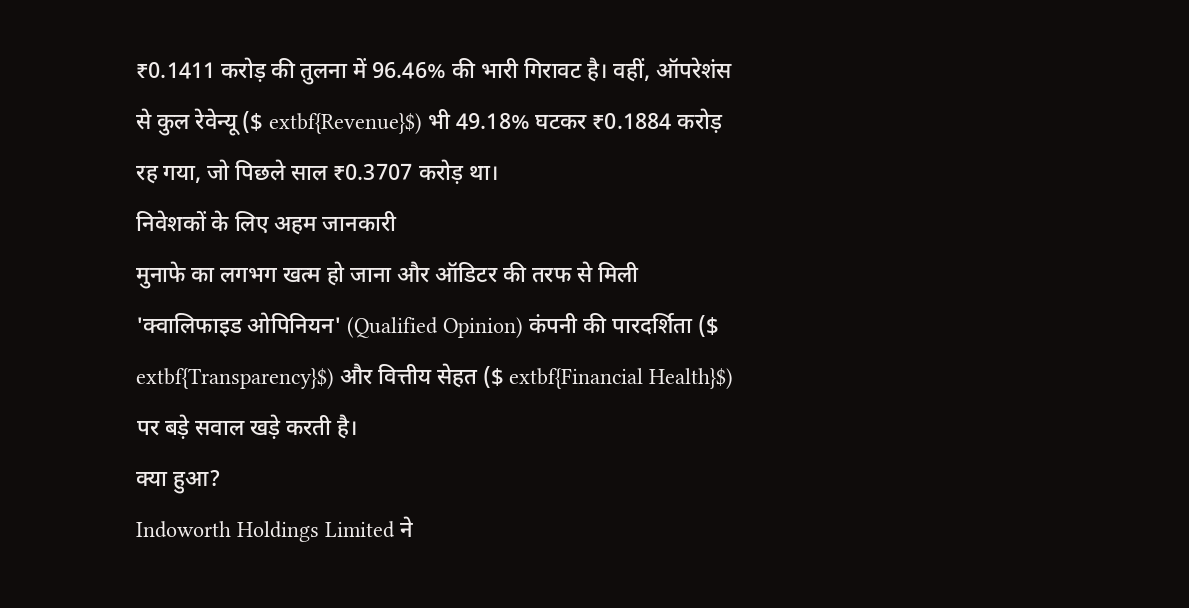₹0.1411 करोड़ की तुलना में 96.46% की भारी गिरावट है। वहीं, ऑपरेशंस से कुल रेवेन्यू ($ extbf{Revenue}$) भी 49.18% घटकर ₹0.1884 करोड़ रह गया, जो पिछले साल ₹0.3707 करोड़ था।
निवेशकों के लिए अहम जानकारी
मुनाफे का लगभग खत्म हो जाना और ऑडिटर की तरफ से मिली 'क्वालिफाइड ओपिनियन' (Qualified Opinion) कंपनी की पारदर्शिता ($ extbf{Transparency}$) और वित्तीय सेहत ($ extbf{Financial Health}$) पर बड़े सवाल खड़े करती है।
क्या हुआ?
Indoworth Holdings Limited ने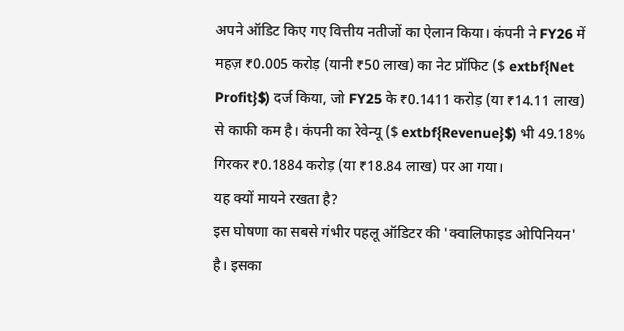अपने ऑडिट किए गए वित्तीय नतीजों का ऐलान किया। कंपनी ने FY26 में महज़ ₹0.005 करोड़ (यानी ₹50 लाख) का नेट प्रॉफिट ($ extbf{Net Profit}$) दर्ज किया, जो FY25 के ₹0.1411 करोड़ (या ₹14.11 लाख) से काफी कम है। कंपनी का रेवेन्यू ($ extbf{Revenue}$) भी 49.18% गिरकर ₹0.1884 करोड़ (या ₹18.84 लाख) पर आ गया।
यह क्यों मायने रखता है?
इस घोषणा का सबसे गंभीर पहलू ऑडिटर की 'क्वालिफाइड ओपिनियन' है। इसका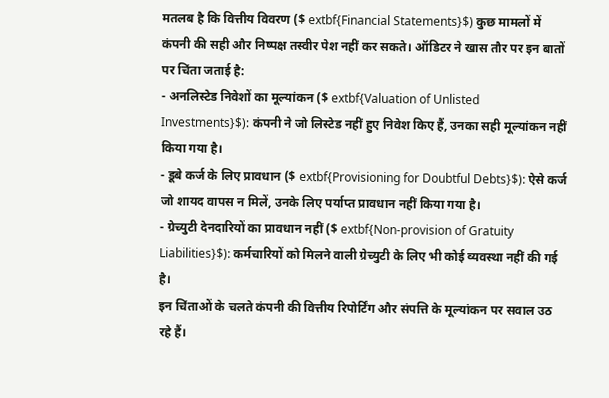मतलब है कि वित्तीय विवरण ($ extbf{Financial Statements}$) कुछ मामलों में कंपनी की सही और निष्पक्ष तस्वीर पेश नहीं कर सकते। ऑडिटर ने खास तौर पर इन बातों पर चिंता जताई है:
- अनलिस्टेड निवेशों का मूल्यांकन ($ extbf{Valuation of Unlisted Investments}$): कंपनी ने जो लिस्टेड नहीं हुए निवेश किए हैं, उनका सही मूल्यांकन नहीं किया गया है।
- डूबे कर्ज के लिए प्रावधान ($ extbf{Provisioning for Doubtful Debts}$): ऐसे कर्ज जो शायद वापस न मिलें, उनके लिए पर्याप्त प्रावधान नहीं किया गया है।
- ग्रेच्युटी देनदारियों का प्रावधान नहीं ($ extbf{Non-provision of Gratuity Liabilities}$): कर्मचारियों को मिलने वाली ग्रेच्युटी के लिए भी कोई व्यवस्था नहीं की गई है।
इन चिंताओं के चलते कंपनी की वित्तीय रिपोर्टिंग और संपत्ति के मूल्यांकन पर सवाल उठ रहे हैं।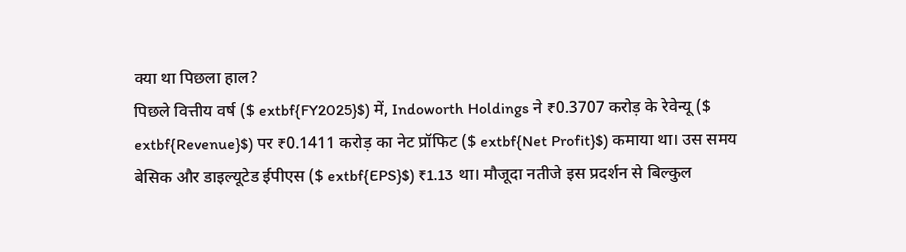क्या था पिछला हाल?
पिछले वित्तीय वर्ष ($ extbf{FY2025}$) में, Indoworth Holdings ने ₹0.3707 करोड़ के रेवेन्यू ($ extbf{Revenue}$) पर ₹0.1411 करोड़ का नेट प्रॉफिट ($ extbf{Net Profit}$) कमाया था। उस समय बेसिक और डाइल्यूटेड ईपीएस ($ extbf{EPS}$) ₹1.13 था। मौजूदा नतीजे इस प्रदर्शन से बिल्कुल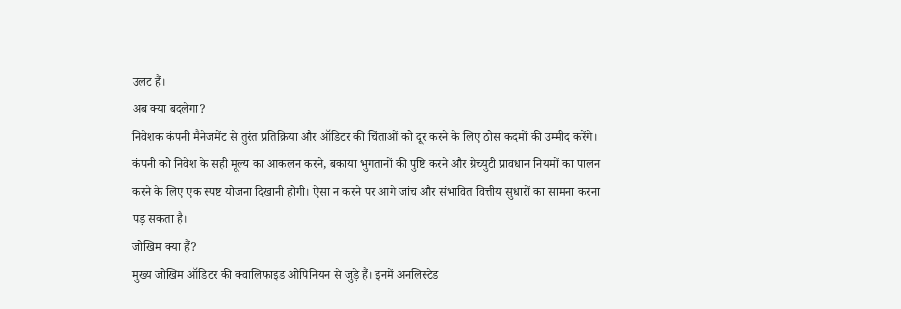उलट हैं।
अब क्या बदलेगा?
निवेशक कंपनी मैनेजमेंट से तुरंत प्रतिक्रिया और ऑडिटर की चिंताओं को दूर करने के लिए ठोस कदमों की उम्मीद करेंगे। कंपनी को निवेश के सही मूल्य का आकलन करने, बकाया भुगतानों की पुष्टि करने और ग्रेच्युटी प्रावधान नियमों का पालन करने के लिए एक स्पष्ट योजना दिखानी होगी। ऐसा न करने पर आगे जांच और संभावित वित्तीय सुधारों का सामना करना पड़ सकता है।
जोखिम क्या हैं?
मुख्य जोखिम ऑडिटर की क्वालिफाइड ओपिनियन से जुड़े हैं। इनमें अनलिस्टेड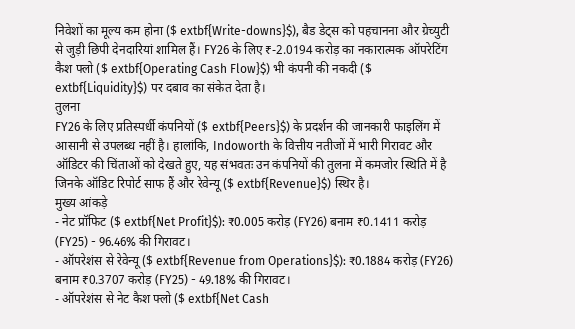निवेशों का मूल्य कम होना ($ extbf{Write-downs}$), बैड डेट्स को पहचानना और ग्रेच्युटी से जुड़ी छिपी देनदारियां शामिल हैं। FY26 के लिए ₹-2.0194 करोड़ का नकारात्मक ऑपरेटिंग कैश फ्लो ($ extbf{Operating Cash Flow}$) भी कंपनी की नकदी ($ extbf{Liquidity}$) पर दबाव का संकेत देता है।
तुलना
FY26 के लिए प्रतिस्पर्धी कंपनियों ($ extbf{Peers}$) के प्रदर्शन की जानकारी फाइलिंग में आसानी से उपलब्ध नहीं है। हालांकि, Indoworth के वित्तीय नतीजों में भारी गिरावट और ऑडिटर की चिंताओं को देखते हुए, यह संभवतः उन कंपनियों की तुलना में कमजोर स्थिति में है जिनके ऑडिट रिपोर्ट साफ हैं और रेवेन्यू ($ extbf{Revenue}$) स्थिर है।
मुख्य आंकड़े
- नेट प्रॉफिट ($ extbf{Net Profit}$): ₹0.005 करोड़ (FY26) बनाम ₹0.1411 करोड़ (FY25) - 96.46% की गिरावट।
- ऑपरेशंस से रेवेन्यू ($ extbf{Revenue from Operations}$): ₹0.1884 करोड़ (FY26) बनाम ₹0.3707 करोड़ (FY25) - 49.18% की गिरावट।
- ऑपरेशंस से नेट कैश फ्लो ($ extbf{Net Cash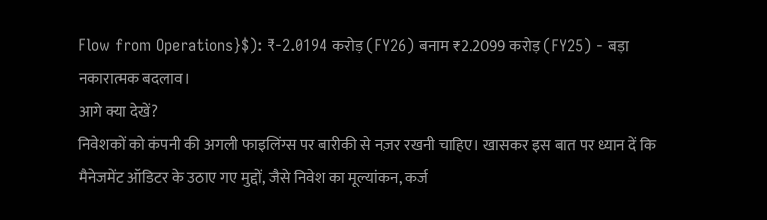Flow from Operations}$): ₹-2.0194 करोड़ (FY26) बनाम ₹2.2099 करोड़ (FY25) - बड़ा नकारात्मक बदलाव।
आगे क्या देखें?
निवेशकों को कंपनी की अगली फाइलिंग्स पर बारीकी से नज़र रखनी चाहिए। खासकर इस बात पर ध्यान दें कि मैनेजमेंट ऑडिटर के उठाए गए मुद्दों, जैसे निवेश का मूल्यांकन, कर्ज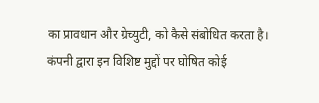का प्रावधान और ग्रेच्युटी, को कैसे संबोधित करता है। कंपनी द्वारा इन विशिष्ट मुद्दों पर घोषित कोई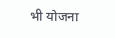भी योजना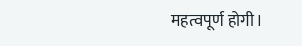महत्वपूर्ण होगी।